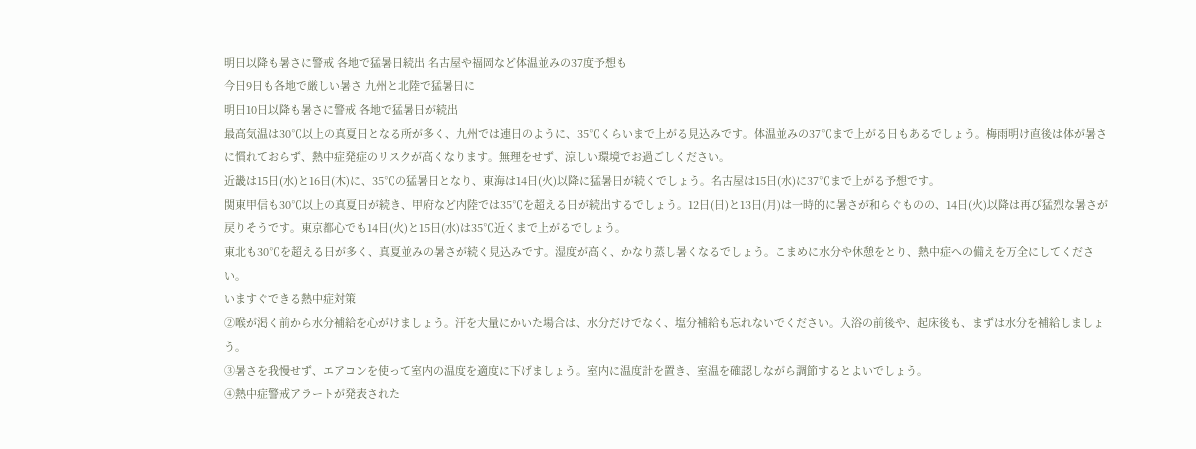明日以降も暑さに警戒 各地で猛暑日続出 名古屋や福岡など体温並みの37度予想も
今日9日も各地で厳しい暑さ 九州と北陸で猛暑日に
明日10日以降も暑さに警戒 各地で猛暑日が続出
最高気温は30℃以上の真夏日となる所が多く、九州では連日のように、35℃くらいまで上がる見込みです。体温並みの37℃まで上がる日もあるでしょう。梅雨明け直後は体が暑さに慣れておらず、熱中症発症のリスクが高くなります。無理をせず、涼しい環境でお過ごしください。
近畿は15日(水)と16日(木)に、35℃の猛暑日となり、東海は14日(火)以降に猛暑日が続くでしょう。名古屋は15日(水)に37℃まで上がる予想です。
関東甲信も30℃以上の真夏日が続き、甲府など内陸では35℃を超える日が続出するでしょう。12日(日)と13日(月)は一時的に暑さが和らぐものの、14日(火)以降は再び猛烈な暑さが戻りそうです。東京都心でも14日(火)と15日(水)は35℃近くまで上がるでしょう。
東北も30℃を超える日が多く、真夏並みの暑さが続く見込みです。湿度が高く、かなり蒸し暑くなるでしょう。こまめに水分や休憩をとり、熱中症への備えを万全にしてください。
いますぐできる熱中症対策
②喉が渇く前から水分補給を心がけましょう。汗を大量にかいた場合は、水分だけでなく、塩分補給も忘れないでください。入浴の前後や、起床後も、まずは水分を補給しましょう。
③暑さを我慢せず、エアコンを使って室内の温度を適度に下げましょう。室内に温度計を置き、室温を確認しながら調節するとよいでしょう。
④熱中症警戒アラートが発表された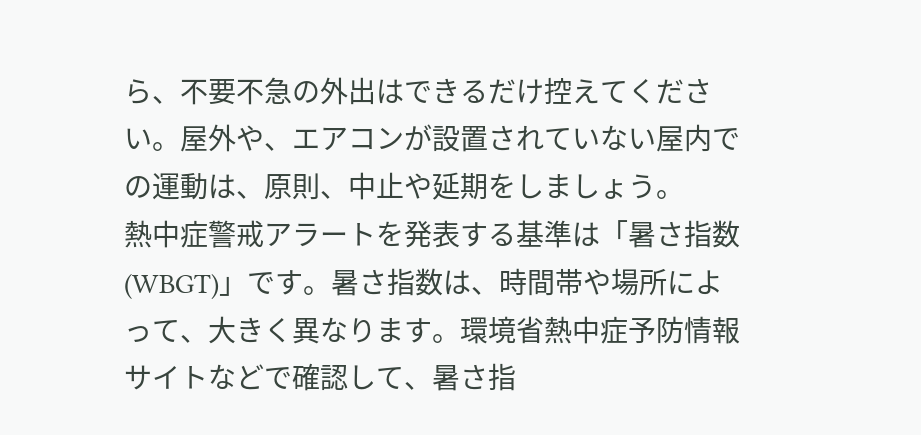ら、不要不急の外出はできるだけ控えてください。屋外や、エアコンが設置されていない屋内での運動は、原則、中止や延期をしましょう。
熱中症警戒アラートを発表する基準は「暑さ指数(WBGT)」です。暑さ指数は、時間帯や場所によって、大きく異なります。環境省熱中症予防情報サイトなどで確認して、暑さ指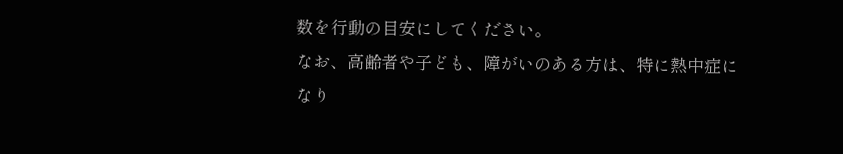数を行動の目安にしてください。
なお、高齢者や子ども、障がいのある方は、特に熱中症になり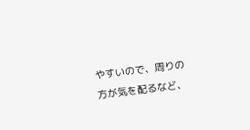やすいので、周りの方が気を配るなど、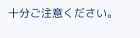十分ご注意ください。